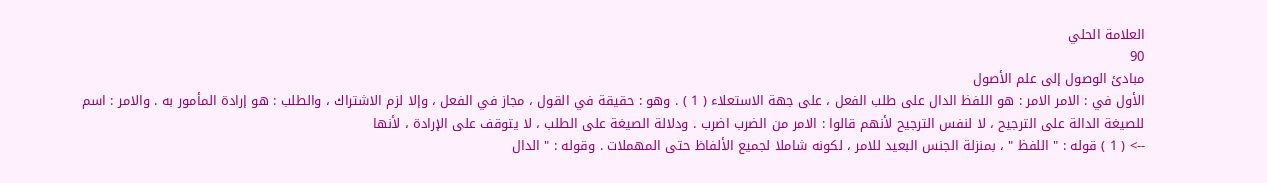العلامة الحلي
90
مبادئ الوصول إلى علم الأصول
الأول في : الامر الامر : هو اللفظ الدال على طلب الفعل ، على جهة الاستعلاء ( 1 ) . وهو : حقيقة في القول ، مجاز في الفعل ، وإلا لزم الاشتراك ، والطلب : هو إرادة المأمور به . والامر : اسم للصيغة الدالة على الترجيح ، لا لنفس الترجيح لأنهم قالوا : الامر من الضرب اضرب . ودلالة الصيغة على الطلب ، لا يتوقف على الإرادة ، لأنها
--> ( 1 ) قوله : " اللفظ " ، بمنزلة الجنس البعيد للامر ، لكونه شاملا لجميع الألفاظ حتى المهملات . وقوله : " الدال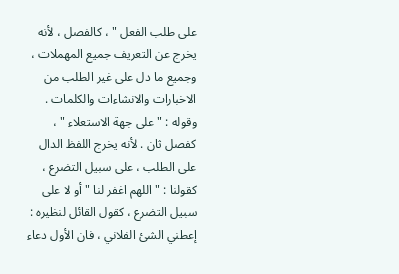على طلب الفعل " ، كالفصل ، لأنه يخرج عن التعريف جميع المهملات ، وجميع ما دل على غير الطلب من الاخبارات والانشاءات والكلمات . وقوله : " على جهة الاستعلاء " ، كفصل ثان . لأنه يخرج اللفظ الدال على الطلب ، على سبيل التضرع ، كقولنا : " اللهم اغفر لنا " أو لا على سبيل التضرع ، كقول القائل لنظيره : إعطني الشئ الفلاني ، فان الأول دعاء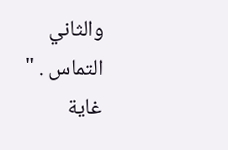والثاني التماس . " غاية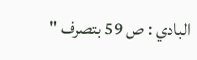البادي : ص 59 بتصرف "